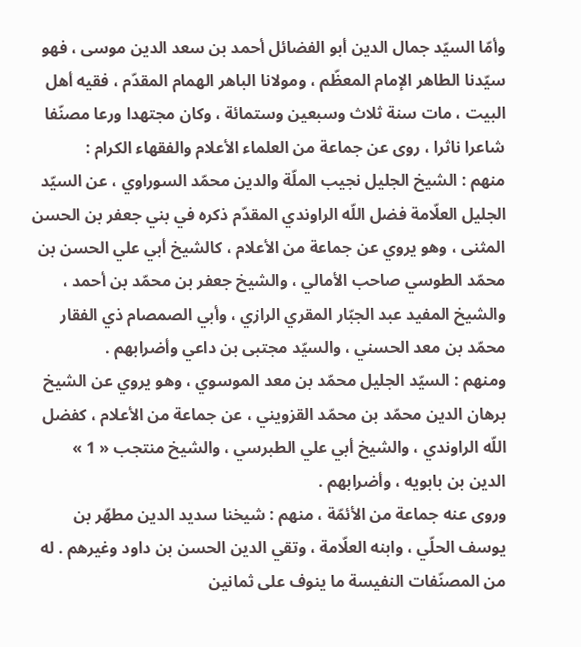وأمّا السيّد جمال الدين أبو الفضائل أحمد بن سعد الدين موسى ، فهو سيّدنا الطاهر الإمام المعظّم ، ومولانا الباهر الهمام المقدّم ، فقيه أهل البيت ، مات سنة ثلاث وسبعين وستمائة ، وكان مجتهدا ورعا مصنّفا شاعرا ناثرا ، روى عن جماعة من العلماء الأعلام والفقهاء الكرام :
منهم : الشيخ الجليل نجيب الملّة والدين محمّد السوراوي ، عن السيّد الجليل العلّامة فضل اللّه الراوندي المقدّم ذكره في بني جعفر بن الحسن المثنى ، وهو يروي عن جماعة من الأعلام ، كالشيخ أبي علي الحسن بن محمّد الطوسي صاحب الأمالي ، والشيخ جعفر بن محمّد بن أحمد ، والشيخ المفيد عبد الجبّار المقري الرازي ، وأبي الصمصام ذي الفقار محمّد بن معد الحسني ، والسيّد مجتبى بن داعي وأضرابهم .
ومنهم : السيّد الجليل محمّد بن معد الموسوي ، وهو يروي عن الشيخ برهان الدين محمّد بن محمّد القزويني ، عن جماعة من الأعلام ، كفضل اللّه الراوندي ، والشيخ أبي علي الطبرسي ، والشيخ منتجب « 1 » الدين بن بابويه ، وأضرابهم .
وروى عنه جماعة من الأئمّة ، منهم : شيخنا سديد الدين مطهّر بن يوسف الحلّي ، وابنه العلّامة ، وتقي الدين الحسن بن داود وغيرهم . له من المصنّفات النفيسة ما ينوف على ثمانين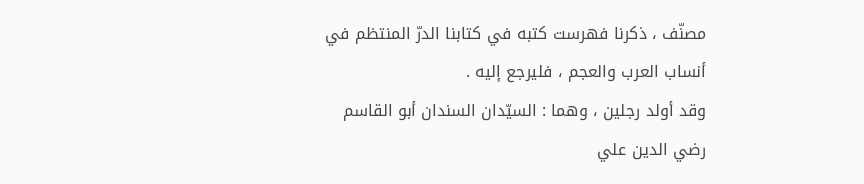مصنّف ، ذكرنا فهرست كتبه في كتابنا الدرّ المنتظم في أنساب العرب والعجم ، فليرجع إليه .
وقد أولد رجلين ، وهما : السيّدان السندان أبو القاسم رضي الدين علي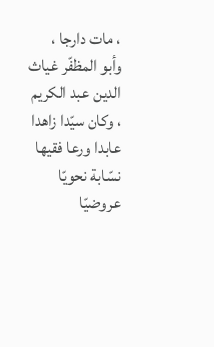، مات دارجا ، وأبو المظفّر غياث الدين عبد الكريم ، وكان سيّدا زاهدا عابدا ورعا فقيها نسّابة نحويّا عروضيّا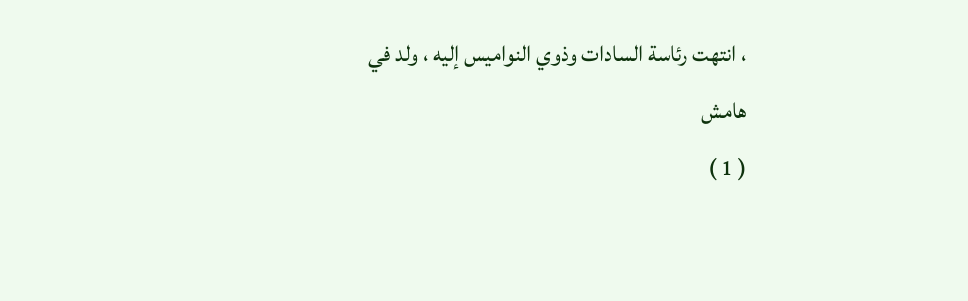، انتهت رئاسة السادات وذوي النواميس إليه ، ولد في
هامش
( 1 )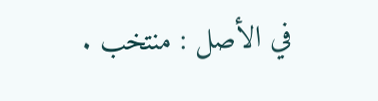في الأصل : منتخب .